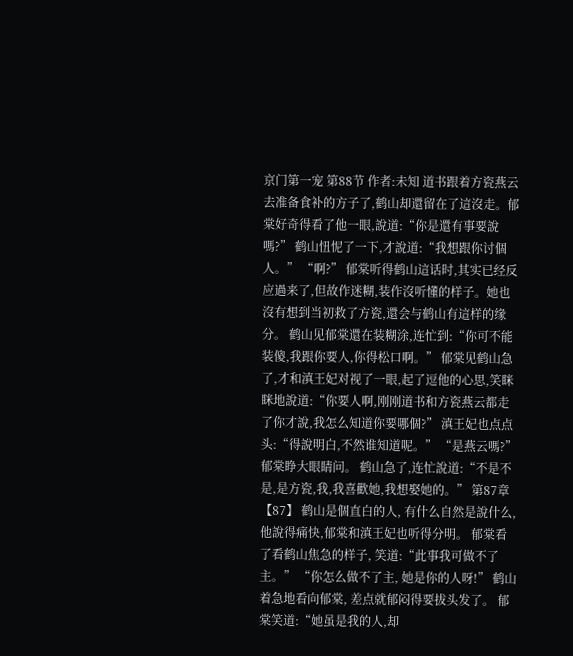京门第一宠 第88节 作者:未知 道书跟着方瓷燕云去准备食补的方子了,鹤山却還留在了這沒走。郁棠好奇得看了他一眼,說道:“你是還有事要說嗎?” 鹤山忸怩了一下,才說道:“我想跟你讨個人。” “啊?” 郁棠听得鹤山這话时,其实已经反应過来了,但故作迷糊,装作沒听懂的样子。她也沒有想到当初救了方瓷,還会与鹤山有這样的缘分。 鹤山见郁棠還在装糊涂,连忙到:“你可不能装傻,我跟你要人,你得松口啊。” 郁棠见鹤山急了,才和滇王妃对视了一眼,起了逗他的心思,笑眯眯地說道:“你要人啊,刚刚道书和方瓷燕云都走了你才說,我怎么知道你要哪個?” 滇王妃也点点头:“得說明白,不然谁知道呢。” “是燕云嗎?” 郁棠睁大眼睛问。 鹤山急了,连忙說道:“不是不是,是方瓷,我,我喜歡她,我想娶她的。” 第87章 【87】 鹤山是個直白的人, 有什么自然是說什么,他說得痛快,郁棠和滇王妃也听得分明。 郁棠看了看鹤山焦急的样子, 笑道:“此事我可做不了主。” “你怎么做不了主, 她是你的人呀!” 鹤山着急地看向郁棠, 差点就郁闷得要拔头发了。 郁棠笑道:“她虽是我的人,却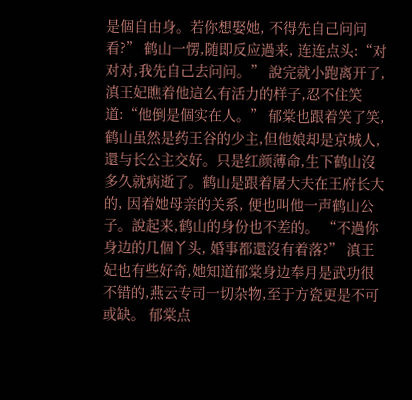是個自由身。若你想娶她, 不得先自己问问看?” 鹤山一愣,随即反应過来, 连连点头:“对对对,我先自己去问问。” 說完就小跑离开了, 滇王妃瞧着他這么有活力的样子,忍不住笑道:“他倒是個实在人。” 郁棠也跟着笑了笑,鹤山虽然是药王谷的少主,但他娘却是京城人,還与长公主交好。只是红颜薄命,生下鹤山沒多久就病逝了。鹤山是跟着屠大夫在王府长大的, 因着她母亲的关系, 便也叫他一声鹤山公子。說起来,鹤山的身份也不差的。 “不過你身边的几個丫头, 婚事都還沒有着落?” 滇王妃也有些好奇,她知道郁棠身边奉月是武功很不错的,燕云专司一切杂物,至于方瓷更是不可或缺。 郁棠点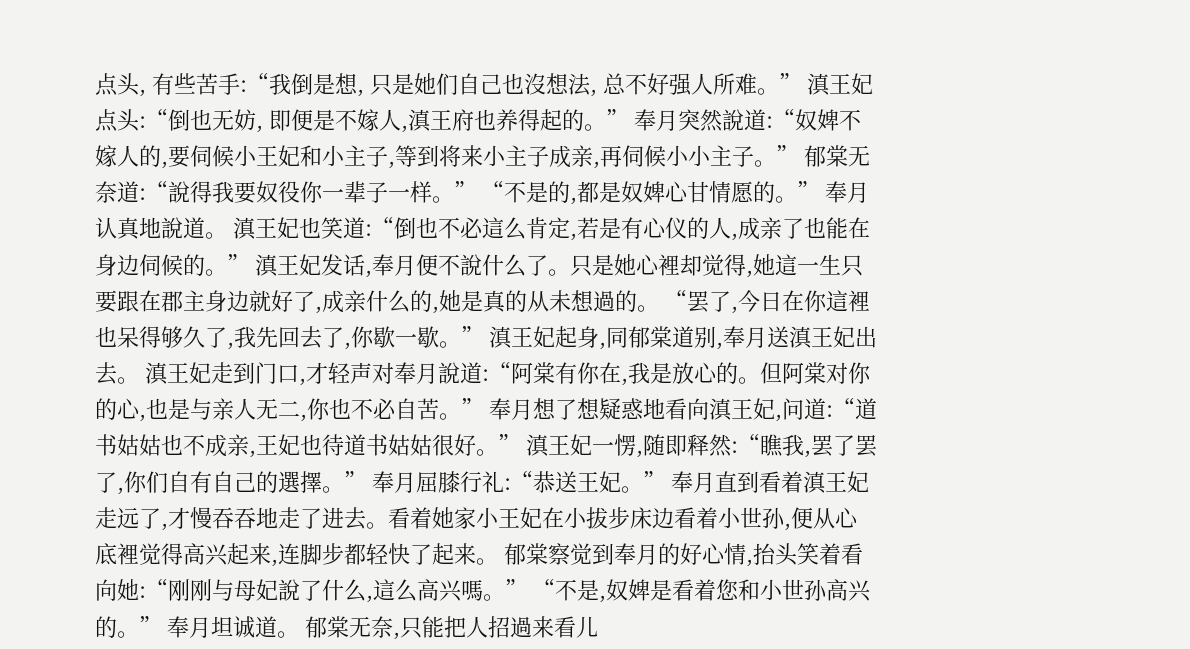点头, 有些苦手:“我倒是想, 只是她们自己也沒想法, 总不好强人所难。” 滇王妃点头:“倒也无妨, 即便是不嫁人,滇王府也养得起的。” 奉月突然說道:“奴婢不嫁人的,要伺候小王妃和小主子,等到将来小主子成亲,再伺候小小主子。” 郁棠无奈道:“說得我要奴役你一辈子一样。” “不是的,都是奴婢心甘情愿的。” 奉月认真地說道。 滇王妃也笑道:“倒也不必這么肯定,若是有心仪的人,成亲了也能在身边伺候的。” 滇王妃发话,奉月便不說什么了。只是她心裡却觉得,她這一生只要跟在郡主身边就好了,成亲什么的,她是真的从未想過的。 “罢了,今日在你這裡也呆得够久了,我先回去了,你歇一歇。” 滇王妃起身,同郁棠道别,奉月送滇王妃出去。 滇王妃走到门口,才轻声对奉月說道:“阿棠有你在,我是放心的。但阿棠对你的心,也是与亲人无二,你也不必自苦。” 奉月想了想疑惑地看向滇王妃,问道:“道书姑姑也不成亲,王妃也待道书姑姑很好。” 滇王妃一愣,随即释然:“瞧我,罢了罢了,你们自有自己的選擇。” 奉月屈膝行礼:“恭送王妃。” 奉月直到看着滇王妃走远了,才慢吞吞地走了进去。看着她家小王妃在小拔步床边看着小世孙,便从心底裡觉得高兴起来,连脚步都轻快了起来。 郁棠察觉到奉月的好心情,抬头笑着看向她:“刚刚与母妃說了什么,這么高兴嗎。” “不是,奴婢是看着您和小世孙高兴的。” 奉月坦诚道。 郁棠无奈,只能把人招過来看儿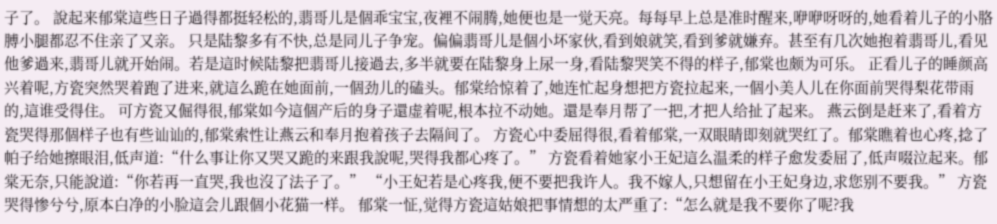子了。 說起来郁棠這些日子過得都挺轻松的,翡哥儿是個乖宝宝,夜裡不闹腾,她便也是一觉天亮。每每早上总是准时醒来,咿咿呀呀的,她看着儿子的小胳膊小腿都忍不住亲了又亲。 只是陆黎多有不快,总是同儿子争宠。偏偏翡哥儿是個小坏家伙,看到娘就笑,看到爹就嫌弃。甚至有几次她抱着翡哥儿,看见他爹過来,翡哥儿就开始闹。若是這时候陆黎把翡哥儿接過去,多半就要在陆黎身上尿一身,看陆黎哭笑不得的样子,郁棠也颇为可乐。 正看儿子的睡颜高兴着呢,方瓷突然哭着跑了进来,就這么跪在她面前,一個劲儿的磕头。郁棠给惊着了,她连忙起身想把方瓷拉起来,一個小美人儿在你面前哭得梨花带雨的,這谁受得住。 可方瓷又倔得很,郁棠如今這個产后的身子還虚着呢,根本拉不动她。還是奉月帮了一把,才把人给扯了起来。 燕云倒是赶来了,看着方瓷哭得那個样子也有些讪讪的,郁棠索性让燕云和奉月抱着孩子去隔间了。 方瓷心中委屈得很,看着郁棠,一双眼睛即刻就哭红了。郁棠瞧着也心疼,捻了帕子给她擦眼泪,低声道:“什么事让你又哭又跪的来跟我說呢,哭得我都心疼了。” 方瓷看着她家小王妃這么温柔的样子愈发委屈了,低声啜泣起来。郁棠无奈,只能說道:“你若再一直哭,我也沒了法子了。” “小王妃若是心疼我,便不要把我许人。我不嫁人,只想留在小王妃身边,求您别不要我。” 方瓷哭得惨兮兮,原本白净的小脸這会儿跟個小花猫一样。 郁棠一怔,觉得方瓷這姑娘把事情想的太严重了:“怎么就是我不要你了呢?我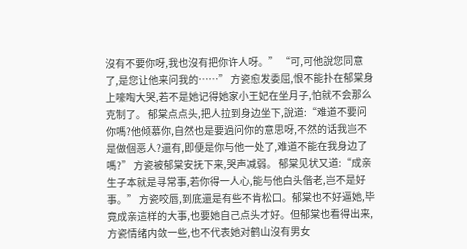沒有不要你呀,我也沒有把你许人呀。” “可,可他說您同意了,是您让他来问我的……” 方瓷愈发委屈,恨不能扑在郁棠身上嚎啕大哭,若不是她记得她家小王妃在坐月子,怕就不会那么克制了。 郁棠点点头,把人拉到身边坐下,說道:“难道不要问你嗎?他倾慕你,自然也是要過问你的意思呀,不然的话我岂不是做個恶人?還有,即便是你与他一处了,难道不能在我身边了嗎?” 方瓷被郁棠安抚下来,哭声减弱。 郁棠见状又道:“成亲生子本就是寻常事,若你得一人心,能与他白头偕老,岂不是好事。” 方瓷咬唇,到底還是有些不肯松口。郁棠也不好逼她,毕竟成亲這样的大事,也要她自己点头才好。但郁棠也看得出来,方瓷情绪内敛一些,也不代表她对鹤山沒有男女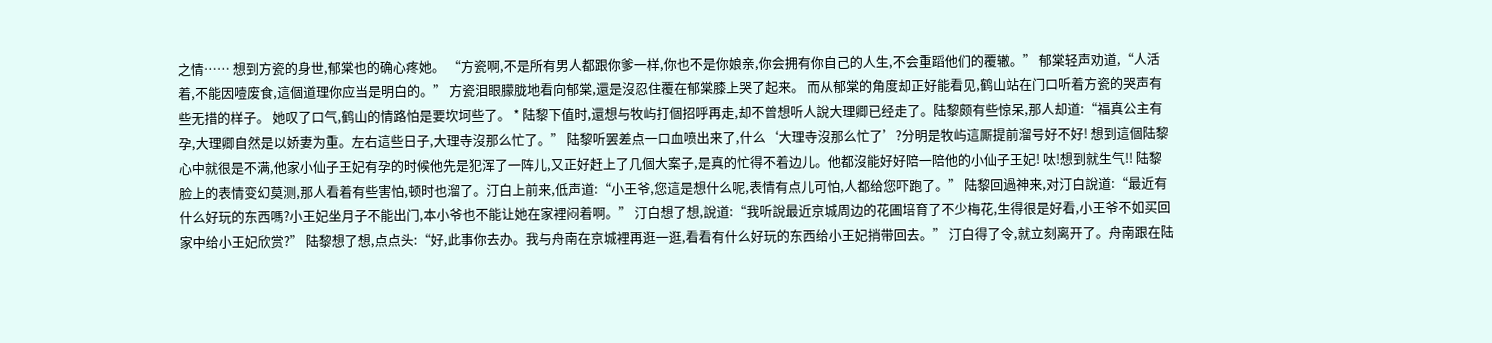之情…… 想到方瓷的身世,郁棠也的确心疼她。 “方瓷啊,不是所有男人都跟你爹一样,你也不是你娘亲,你会拥有你自己的人生,不会重蹈他们的覆辙。” 郁棠轻声劝道,“人活着,不能因噎废食,這個道理你应当是明白的。” 方瓷泪眼朦胧地看向郁棠,還是沒忍住覆在郁棠膝上哭了起来。 而从郁棠的角度却正好能看见,鹤山站在门口听着方瓷的哭声有些无措的样子。 她叹了口气,鹤山的情路怕是要坎坷些了。 * 陆黎下值时,還想与牧屿打個招呼再走,却不曾想听人說大理卿已经走了。陆黎颇有些惊呆,那人却道:“福真公主有孕,大理卿自然是以娇妻为重。左右這些日子,大理寺沒那么忙了。” 陆黎听罢差点一口血喷出来了,什么‘大理寺沒那么忙了’?分明是牧屿這厮提前溜号好不好! 想到這個陆黎心中就很是不满,他家小仙子王妃有孕的时候他先是犯浑了一阵儿,又正好赶上了几個大案子,是真的忙得不着边儿。他都沒能好好陪一陪他的小仙子王妃! 呔!想到就生气!! 陆黎脸上的表情变幻莫测,那人看着有些害怕,顿时也溜了。汀白上前来,低声道:“小王爷,您這是想什么呢,表情有点儿可怕,人都给您吓跑了。” 陆黎回過神来,对汀白說道:“最近有什么好玩的东西嗎?小王妃坐月子不能出门,本小爷也不能让她在家裡闷着啊。” 汀白想了想,說道:“我听說最近京城周边的花圃培育了不少梅花,生得很是好看,小王爷不如买回家中给小王妃欣赏?” 陆黎想了想,点点头:“好,此事你去办。我与舟南在京城裡再逛一逛,看看有什么好玩的东西给小王妃捎带回去。” 汀白得了令,就立刻离开了。舟南跟在陆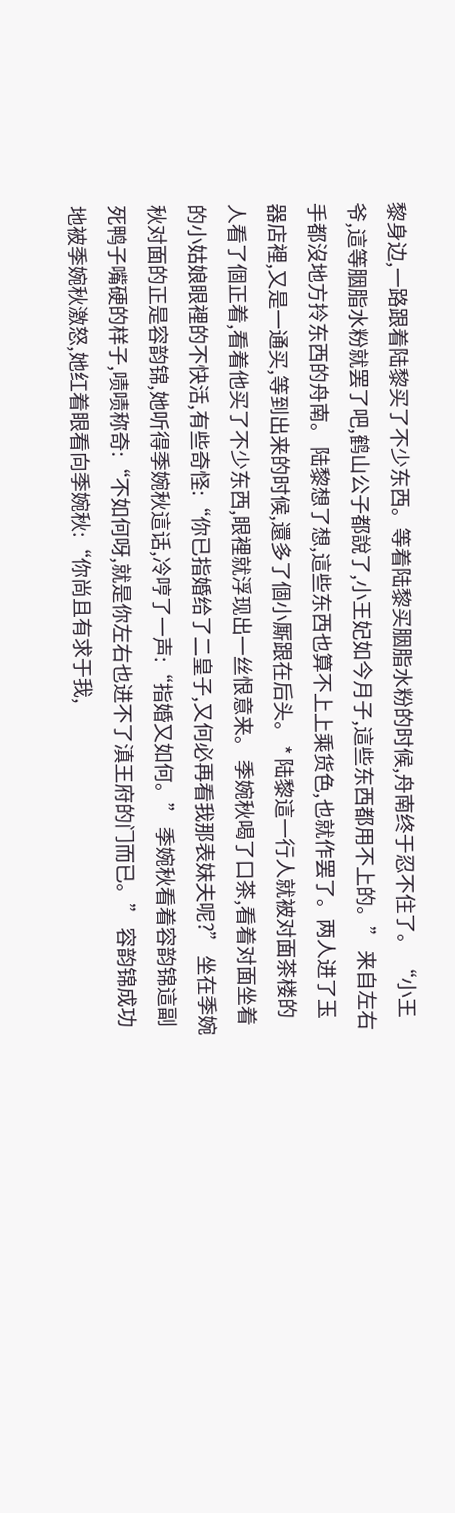黎身边,一路跟着陆黎买了不少东西。等着陆黎买胭脂水粉的时候,舟南终于忍不住了。 “小王爷,這等胭脂水粉就罢了吧,鹤山公子都說了,小王妃如今月子,這些东西都用不上的。” 来自左右手都沒地方拎东西的舟南。 陆黎想了想,這些东西也算不上上乘货色,也就作罢了。两人进了玉器店裡,又是一通买,等到出来的时候,還多了個小厮跟在后头。 * 陆黎這一行人就被对面茶楼的人看了個正着,看着他买了不少东西,眼裡就浮现出一丝恨意来。 季婉秋喝了口茶,看着对面坐着的小姑娘眼裡的不快活,有些奇怪:“你已指婚给了二皇子,又何必再看我那表妹夫呢?” 坐在季婉秋对面的正是容韵锦,她听得季婉秋這话,冷哼了一声:“指婚又如何。” 季婉秋看着容韵锦這副死鸭子嘴硬的样子,啧啧称奇:“不如何呀,就是你左右也进不了滇王府的门而已。” 容韵锦成功地被季婉秋激怒,她红着眼看向季婉秋:“你尚且有求于我,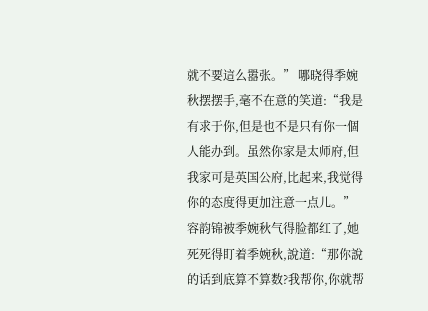就不要這么嚣张。” 哪晓得季婉秋摆摆手,毫不在意的笑道:“我是有求于你,但是也不是只有你一個人能办到。虽然你家是太师府,但我家可是英国公府,比起来,我觉得你的态度得更加注意一点儿。” 容韵锦被季婉秋气得脸都红了,她死死得盯着季婉秋,說道:“那你說的话到底算不算数?我帮你,你就帮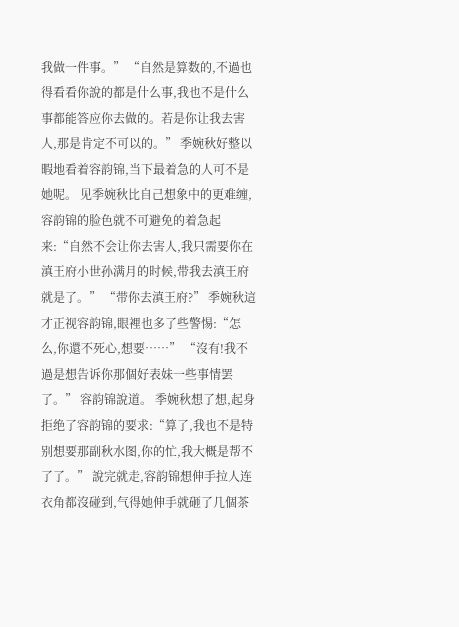我做一件事。” “自然是算数的,不過也得看看你說的都是什么事,我也不是什么事都能答应你去做的。若是你让我去害人,那是肯定不可以的。” 季婉秋好整以暇地看着容韵锦,当下最着急的人可不是她呢。 见季婉秋比自己想象中的更难缠,容韵锦的脸色就不可避免的着急起来:“自然不会让你去害人,我只需要你在滇王府小世孙满月的时候,带我去滇王府就是了。” “带你去滇王府?” 季婉秋這才正视容韵锦,眼裡也多了些警惕:“怎么,你還不死心,想要……” “沒有!我不過是想告诉你那個好表妹一些事情罢了。” 容韵锦說道。 季婉秋想了想,起身拒绝了容韵锦的要求:“算了,我也不是特别想要那副秋水图,你的忙,我大概是帮不了了。” 說完就走,容韵锦想伸手拉人连衣角都沒碰到,气得她伸手就砸了几個茶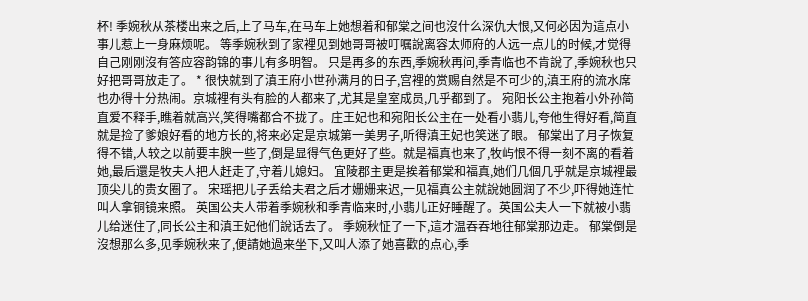杯! 季婉秋从茶楼出来之后,上了马车,在马车上她想着和郁棠之间也沒什么深仇大恨,又何必因为這点小事儿惹上一身麻烦呢。 等季婉秋到了家裡见到她哥哥被叮嘱說离容太师府的人远一点儿的时候,才觉得自己刚刚沒有答应容韵锦的事儿有多明智。 只是再多的东西,季婉秋再问,季青临也不肯說了,季婉秋也只好把哥哥放走了。 * 很快就到了滇王府小世孙满月的日子,宫裡的赏赐自然是不可少的,滇王府的流水席也办得十分热闹。京城裡有头有脸的人都来了,尤其是皇室成员,几乎都到了。 宛阳长公主抱着小外孙简直爱不释手,瞧着就高兴,笑得嘴都合不拢了。庄王妃也和宛阳长公主在一处看小翡儿,夸他生得好看,简直就是捡了爹娘好看的地方长的,将来必定是京城第一美男子,听得滇王妃也笑迷了眼。 郁棠出了月子恢复得不错,人较之以前要丰腴一些了,倒是显得气色更好了些。就是福真也来了,牧屿恨不得一刻不离的看着她,最后還是牧夫人把人赶走了,守着儿媳妇。 宜陵郡主更是挨着郁棠和福真,她们几個几乎就是京城裡最顶尖儿的贵女圈了。 宋瑶把儿子丢给夫君之后才姗姗来迟,一见福真公主就說她圆润了不少,吓得她连忙叫人拿铜镜来照。 英国公夫人带着季婉秋和季青临来时,小翡儿正好睡醒了。英国公夫人一下就被小翡儿给迷住了,同长公主和滇王妃他们說话去了。 季婉秋怔了一下,這才温吞吞地往郁棠那边走。 郁棠倒是沒想那么多,见季婉秋来了,便請她過来坐下,又叫人添了她喜歡的点心,季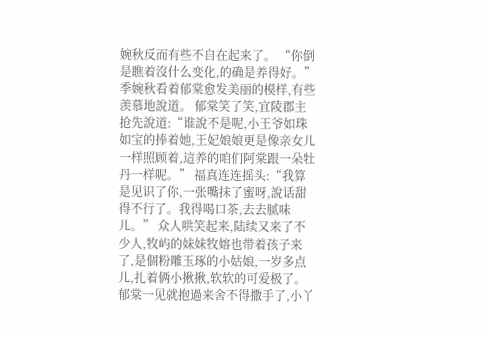婉秋反而有些不自在起来了。 “你倒是瞧着沒什么变化,的确是养得好。” 季婉秋看着郁棠愈发美丽的模样,有些羡慕地說道。 郁棠笑了笑,宜陵郡主抢先說道:“谁說不是呢,小王爷如珠如宝的捧着她,王妃娘娘更是像亲女儿一样照顾着,這养的咱们阿棠跟一朵牡丹一样呢。” 福真连连摇头:“我算是见识了你,一张嘴抹了蜜呀,說话甜得不行了。我得喝口茶,去去腻味儿。” 众人哄笑起来,陆续又来了不少人,牧屿的妹妹牧嫆也带着孩子来了,是個粉雕玉琢的小姑娘,一岁多点儿,扎着俩小揪揪,软软的可爱极了。 郁棠一见就抱過来舍不得撒手了,小丫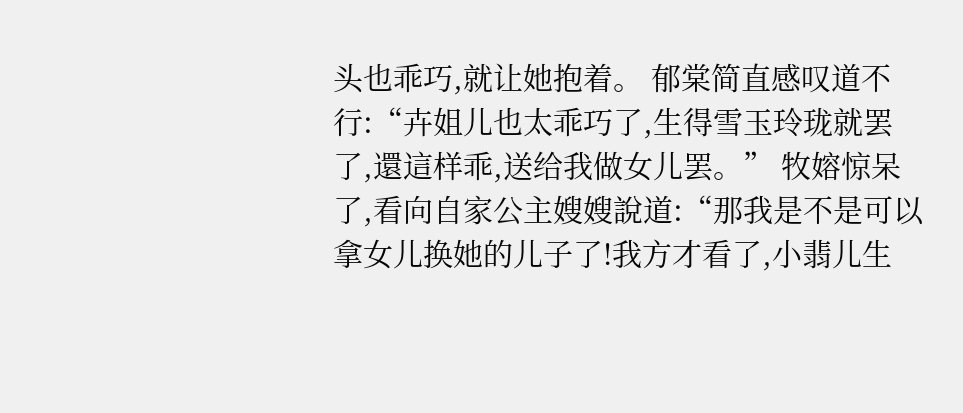头也乖巧,就让她抱着。 郁棠简直感叹道不行:“卉姐儿也太乖巧了,生得雪玉玲珑就罢了,還這样乖,送给我做女儿罢。” 牧嫆惊呆了,看向自家公主嫂嫂說道:“那我是不是可以拿女儿换她的儿子了!我方才看了,小翡儿生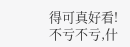得可真好看!不亏不亏,什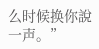么时候换你說一声。”